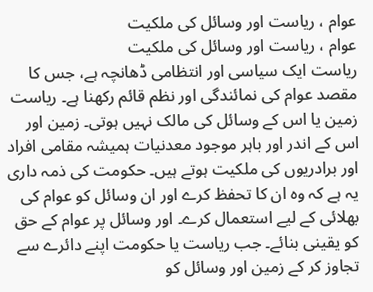عوام ، ریاست اور وسائل کی ملکیت
عوام ، ریاست اور وسائل کی ملکیت
ریاست ایک سیاسی اور انتظامی ڈھانچہ ہے، جس کا مقصد عوام کی نمائندگی اور نظم قائم رکھنا ہے۔ ریاست زمین یا اس کے وسائل کی مالک نہیں ہوتی۔ زمین اور اس کے اندر اور باہر موجود معدنیات ہمیشہ مقامی افراد اور برادریوں کی ملکیت ہوتے ہیں۔ حکومت کی ذمہ داری یہ ہے کہ وہ ان کا تحفظ کرے اور ان وسائل کو عوام کی بھلائی کے لیے استعمال کرے۔ اور وسائل پر عوام کے حق کو یقینی بنائے۔ جب ریاست یا حکومت اپنے دائرے سے تجاوز کر کے زمین اور وسائل کو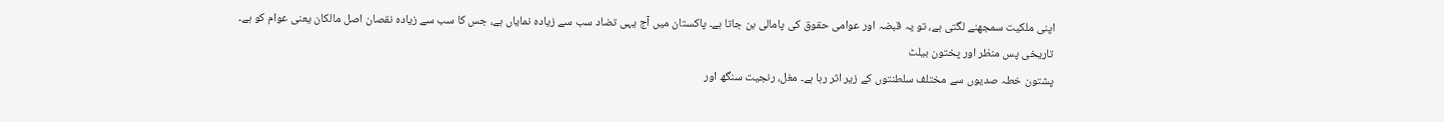اپنی ملکیت سمجھنے لگتی ہے، تو یہ قبضہ اور عوامی حقوق کی پامالی بن جاتا ہے۔ پاکستان میں آج یہی تضاد سب سے زیادہ نمایاں ہے، جس کا سب سے زیادہ نقصان اصل مالکان یعنی عوام کو ہے۔
تاریخی پس منظر اور پختون بیلٹ
پشتون خطہ صدیوں سے مختلف سلطنتوں کے زیر اثر رہا ہے۔ مغل، رنجیت سنگھ اور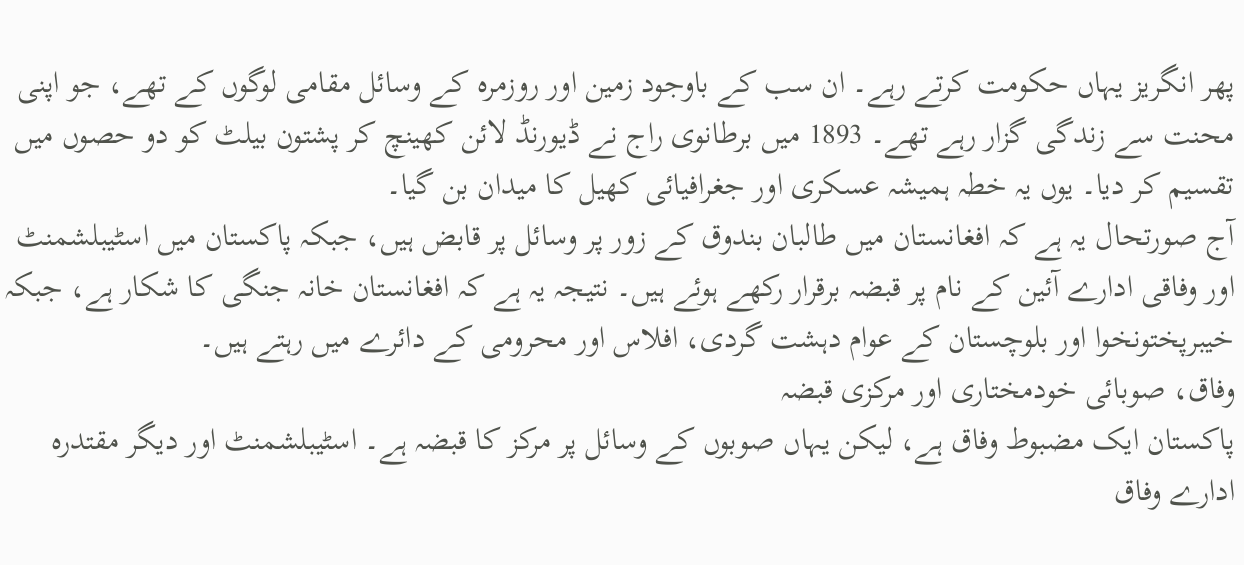پھر انگریز یہاں حکومت کرتے رہے۔ ان سب کے باوجود زمین اور روزمرہ کے وسائل مقامی لوگوں کے تھے، جو اپنی محنت سے زندگی گزار رہے تھے۔ 1893 میں برطانوی راج نے ڈیورنڈ لائن کھینچ کر پشتون بیلٹ کو دو حصوں میں تقسیم کر دیا۔ یوں یہ خطہ ہمیشہ عسکری اور جغرافیائی کھیل کا میدان بن گیا۔
آج صورتحال یہ ہے کہ افغانستان میں طالبان بندوق کے زور پر وسائل پر قابض ہیں، جبکہ پاکستان میں اسٹیبلشمنٹ اور وفاقی ادارے آئین کے نام پر قبضہ برقرار رکھے ہوئے ہیں۔ نتیجہ یہ ہے کہ افغانستان خانہ جنگی کا شکار ہے، جبکہ خیبرپختونخوا اور بلوچستان کے عوام دہشت گردی، افلاس اور محرومی کے دائرے میں رہتے ہیں۔
وفاق، صوبائی خودمختاری اور مرکزی قبضہ
پاکستان ایک مضبوط وفاق ہے، لیکن یہاں صوبوں کے وسائل پر مرکز کا قبضہ ہے۔ اسٹیبلشمنٹ اور دیگر مقتدرہ ادارے وفاق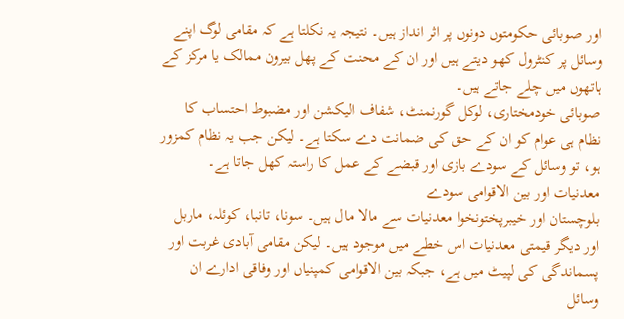اور صوبائی حکومتوں دونوں پر اثر انداز ہیں۔ نتیجہ یہ نکلتا ہے کہ مقامی لوگ اپنے وسائل پر کنٹرول کھو دیتے ہیں اور ان کے محنت کے پھل بیرون ممالک یا مرکز کے ہاتھوں میں چلے جاتے ہیں۔
صوبائی خودمختاری، لوکل گورنمنٹ، شفاف الیکشن اور مضبوط احتساب کا نظام ہی عوام کو ان کے حق کی ضمانت دے سکتا ہے۔ لیکن جب یہ نظام کمزور ہو، تو وسائل کے سودے بازی اور قبضے کے عمل کا راستہ کھل جاتا ہے۔
معدنیات اور بین الاقوامی سودے
بلوچستان اور خیبرپختونخوا معدنیات سے مالا مال ہیں۔ سونا، تانبا، کوئلہ، ماربل اور دیگر قیمتی معدنیات اس خطے میں موجود ہیں۔ لیکن مقامی آبادی غربت اور پسماندگی کی لپیٹ میں ہے، جبکہ بین الاقوامی کمپنیاں اور وفاقی ادارے ان وسائل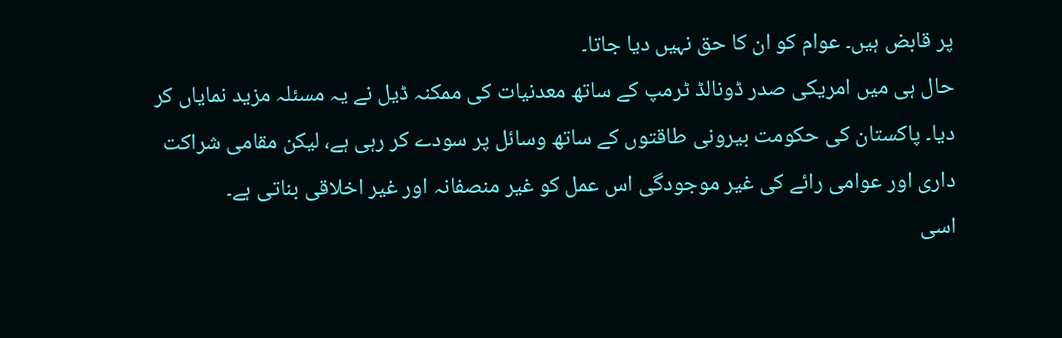پر قابض ہیں۔ عوام کو ان کا حق نہیں دیا جاتا۔
حال ہی میں امریکی صدر ڈونالڈ ٹرمپ کے ساتھ معدنیات کی ممکنہ ڈیل نے یہ مسئلہ مزید نمایاں کر دیا۔ پاکستان کی حکومت بیرونی طاقتوں کے ساتھ وسائل پر سودے کر رہی ہے، لیکن مقامی شراکت داری اور عوامی رائے کی غیر موجودگی اس عمل کو غیر منصفانہ اور غیر اخلاقی بناتی ہے۔
اسی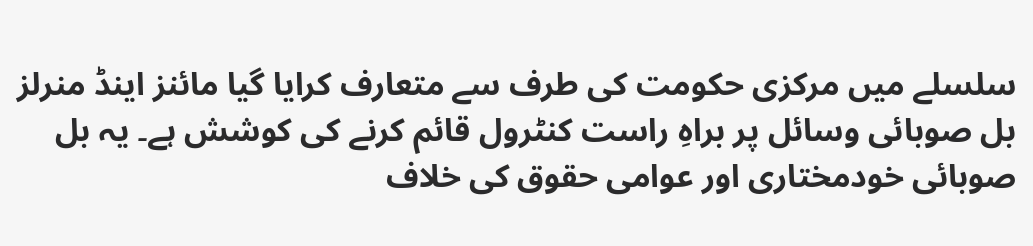سلسلے میں مرکزی حکومت کی طرف سے متعارف کرایا گیا مائنز اینڈ منرلز بل صوبائی وسائل پر براہِ راست کنٹرول قائم کرنے کی کوشش ہے۔ یہ بل صوبائی خودمختاری اور عوامی حقوق کی خلاف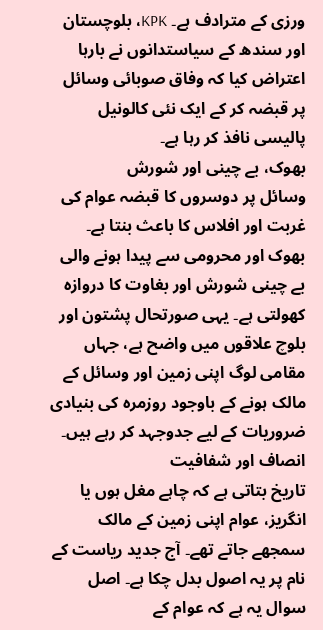ورزی کے مترادف ہے۔ KPK، بلوچستان اور سندھ کے سیاستدانوں نے بارہا اعتراض کیا کہ وفاق صوبائی وسائل پر قبضہ کر کے ایک نئی کالونیل پالیسی نافذ کر رہا ہے۔
بھوک، بے چینی اور شورش
وسائل پر دوسروں کا قبضہ عوام کی غربت اور افلاس کا باعث بنتا ہے۔ بھوک اور محرومی سے پیدا ہونے والی بے چینی شورش اور بغاوت کا دروازہ کھولتی ہے۔ یہی صورتحال پشتون اور بلوچ علاقوں میں واضح ہے، جہاں مقامی لوگ اپنی زمین اور وسائل کے مالک ہونے کے باوجود روزمرہ کی بنیادی ضروریات کے لیے جدوجہد کر رہے ہیں۔
انصاف اور شفافیت
تاریخ بتاتی ہے کہ چاہے مغل ہوں یا انگریز، عوام اپنی زمین کے مالک سمجھے جاتے تھے۔ آج جدید ریاست کے نام پر یہ اصول بدل چکا ہے۔ اصل سوال یہ ہے کہ عوام کے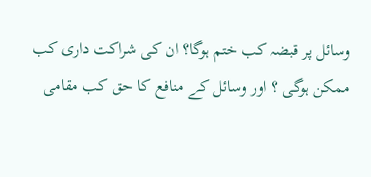وسائل پر قبضہ کب ختم ہوگا؟ ان کی شراکت داری کب ممکن ہوگی ؟ اور وسائل کے منافع کا حق کب مقامی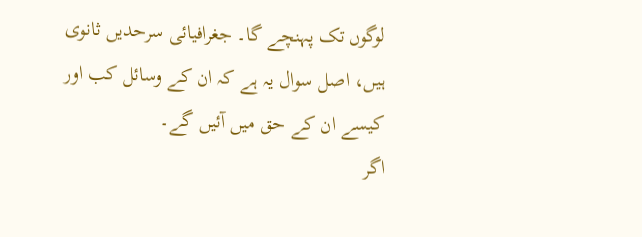لوگوں تک پہنچے گا۔ جغرافیائی سرحدیں ثانوی ہیں، اصل سوال یہ ہے کہ ان کے وسائل کب اور کیسے ان کے حق میں آئیں گے۔
اگر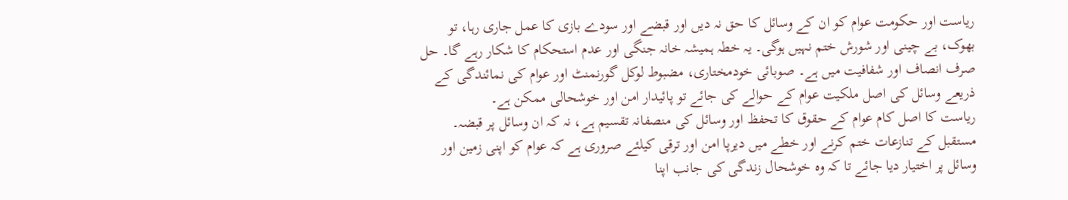ریاست اور حکومت عوام کو ان کے وسائل کا حق نہ دیں اور قبضے اور سودے بازی کا عمل جاری رہا، تو بھوک، بے چینی اور شورش ختم نہیں ہوگی۔ یہ خطہ ہمیشہ خانہ جنگی اور عدم استحکام کا شکار رہے گا۔ حل صرف انصاف اور شفافیت میں ہے۔ صوبائی خودمختاری، مضبوط لوکل گورنمنٹ اور عوام کی نمائندگی کے ذریعے وسائل کی اصل ملکیت عوام کے حوالے کی جائے تو پائیدار امن اور خوشحالی ممکن ہے۔
ریاست کا اصل کام عوام کے حقوق کا تحفظ اور وسائل کی منصفانہ تقسیم ہے، نہ کہ ان وسائل پر قبضہ۔ مستقبل کے تنازعات ختم کرنے اور خطے میں دیرپا امن اور ترقی کیلئے صروری ہے کہ عوام کو اپنی زمین اور وسائل پر اختیار دیا جائے تا کہ وہ خوشحال زندگی کی جانب اپنا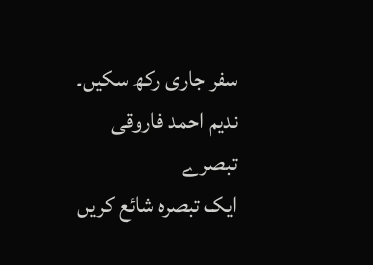سفر جاری رکھ سکیں۔
ندیم احمد فاروقی
تبصرے
ایک تبصرہ شائع کریں